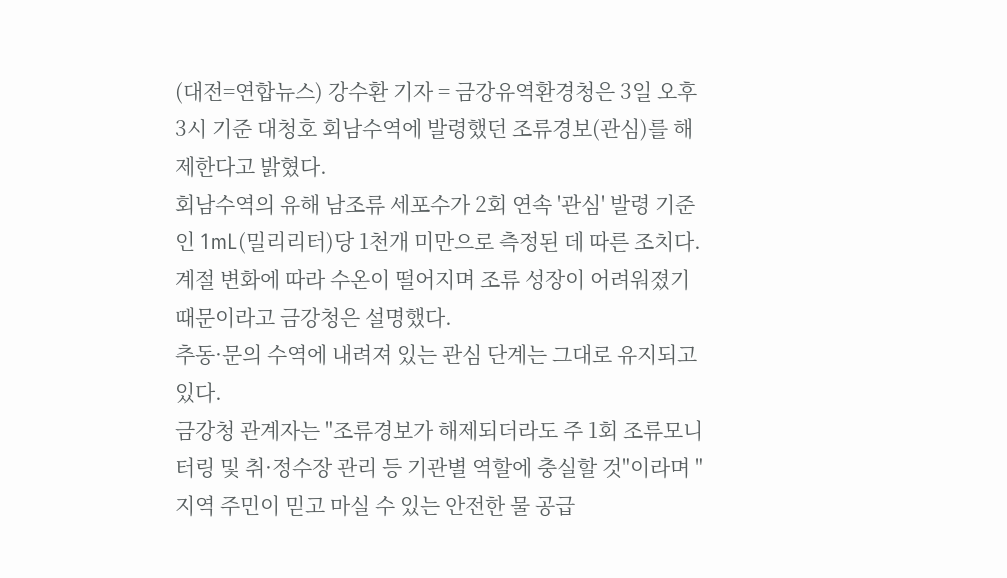(대전=연합뉴스) 강수환 기자 = 금강유역환경청은 3일 오후 3시 기준 대청호 회남수역에 발령했던 조류경보(관심)를 해제한다고 밝혔다.
회남수역의 유해 남조류 세포수가 2회 연속 '관심' 발령 기준인 1mL(밀리리터)당 1천개 미만으로 측정된 데 따른 조치다.
계절 변화에 따라 수온이 떨어지며 조류 성장이 어려워졌기 때문이라고 금강청은 설명했다.
추동·문의 수역에 내려져 있는 관심 단계는 그대로 유지되고 있다.
금강청 관계자는 "조류경보가 해제되더라도 주 1회 조류모니터링 및 취·정수장 관리 등 기관별 역할에 충실할 것"이라며 "지역 주민이 믿고 마실 수 있는 안전한 물 공급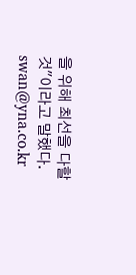을 위해 최선을 다할 것"이라고 말했다.
swan@yna.co.kr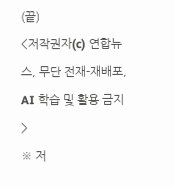(끝)
<저작권자(c) 연합뉴스, 무단 전재-재배포, AI 학습 및 활용 금지>
※ 저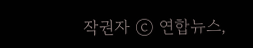작권자 ⓒ 연합뉴스,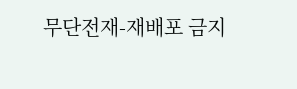무단전재-재배포 금지